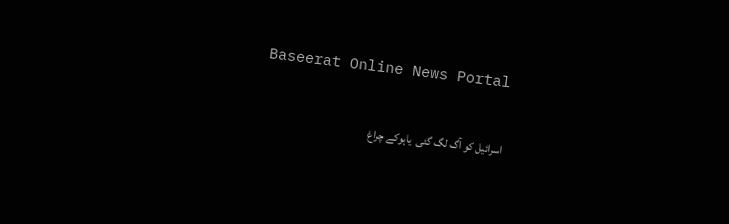Baseerat Online News Portal

اسرائیل کو آگ لگ گئی  یاہوکے چراغ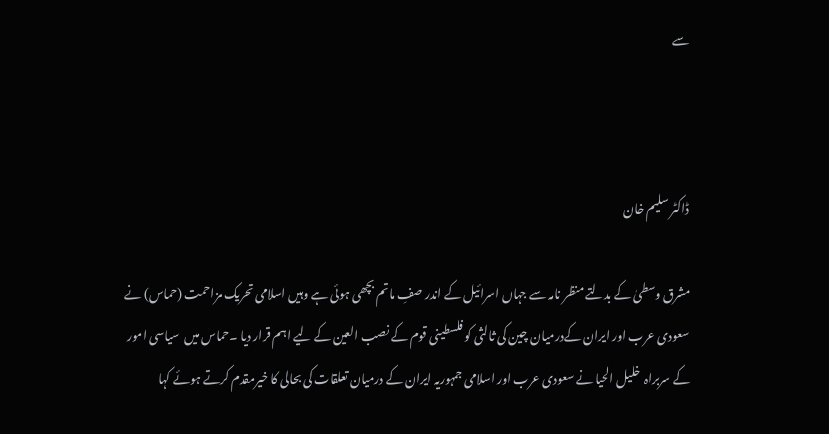سے



ڈاکٹر سلیم خان

مشرق وسطیٰ کے بدلتے منظر نامہ سے جہاں اسرائیل کے اندر صفِ ماتم بچھی ہوئی ہے وہیں اسلامی تحریک مزاحمت (حماس) نے سعودی عرب اور ایران کےدرمیان چین کی ثالثی کو فلسطینی قوم کے نصب العین کے لیے اہم قرار دیا ۔حماس میں  سیاسی امور  کے سربراہ  خلیل الحیا نے سعودی عرب اور اسلامی جمہوریہ ایران کے درمیان تعلقات کی بحالی کا خیرمقدم کرتے ہوئے کہا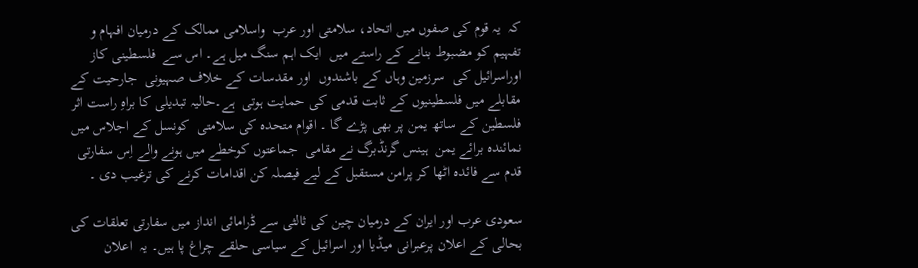کہ  یہ قوم کی صفوں میں اتحاد، سلامتی اور عرب  واسلامی ممالک کے درمیان افہام و تفہیم کو مضبوط بنانے کے راستے میں  ایک اہم سنگ میل ہے۔ اس سے  فلسطینی کاز اوراسرائیل کی  سرزمین وہاں کے باشندوں  اور مقدسات کے خلاف صہیونی  جارحیت کے مقابلے میں فلسطینیوں کے ثابت قدمی کی حمایت ہوتی  ہے۔حالیہ تبدیلی کا براہِ راست اثر فلسطین کے ساتھ یمن پر بھی پڑے گا ۔ اقوام متحدہ کی سلامتی  کونسل کے اجلاس میں نمائندہ برائے یمن  ہینس گرنڈبرگ نے مقامی  جماعتوں کوخطے میں ہونے والے اِس سفارتی قدم سے فائدہ اٹھا کر پرامن مستقبل کے لیے فیصلہ کن اقدامات کرنے کی ترغیب دی ۔

سعودی عرب اور ایران کے درمیان چین کی ثالثی سے ڈرامائی انداز میں سفارتی تعلقات کی بحالی کے اعلان پرعبرانی میڈیا اور اسرائیل کے سیاسی حلقے چراغ پا ہیں۔ یہ  اعلان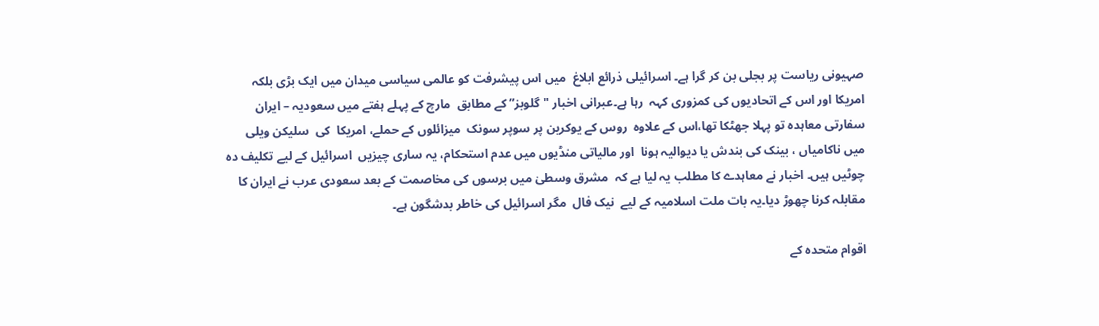صہیونی ریاست پر بجلی بن کر گرا ہے۔ اسرائیلی ذرائع ابلاغ  میں اس پیشرفت کو عالمی سیاسی میدان میں ایک بڑی بلکہ  امریکا اور اس کے اتحادیوں کی کمزوری کہہ  رہا ہے۔عبرانی اخبار "گلوبز” کے مطابق  مارچ کے پہلے ہفتے میں سعودیہ – ایران سفارتی معاہدہ تو پہلا جھٹکا تھا،اس کے علاوہ  روس کے یوکرین پر سوپر سونک  میزائلوں کے حملے، امریکا  کی  سلیکن ویلی میں ناکامیاں ، بینک کی بندش یا دیوالیہ ہونا  اور مالیاتی منڈیوں میں عدم استحکام، یہ ساری چیزیں  اسرائیل کے لیے تکلیف دہ چوٹیں ہیں۔ اخبار نے معاہدے کا مطلب یہ لیا ہے کہ  مشرق وسطیٰ میں برسوں کی مخاصمت کے بعد سعودی عرب نے ایران کا مقابلہ کرنا چھوڑ دیا۔یہ بات ملت اسلامیہ کے لیے  نیک فال  مگر اسرائیل کی خاطر بدشگون ہے۔

اقوام متحدہ کے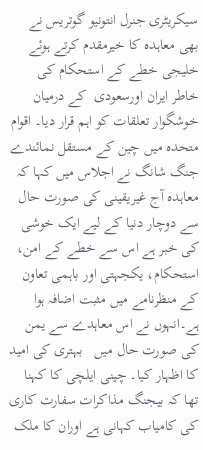سیکریٹری جنرل انتونیو گوتریس نے  بھی معاہدہ کا خیرمقدم کرتے ہوئے خلیجی خطے کے استحکام کی خاطر ایران اورسعودی  کے درمیان خوشگوار تعلقات کو اہم قرار دیا۔ اقوام متحدہ میں چین کے مستقل نمائندے جنگ شانگ نے اجلاس میں کہا کہ معاہدہ آج غیریقینی کی صورت حال سے دوچار دنیا کے لیے ایک خوشی کی خبر ہے اس سے خطے کے امن، استحکام، یکجہتی اور باہمی تعاون کے منظرنامے میں مثبت اضافہ ہوا ہے۔انہوں نے اس معاہدے سے یمن  کی صورت حال میں   بہتری کی امید کا اظہار کیا۔ چینی ایلچی کا کہنا تھا کہ بیجنگ مذاکرات سفارت کاری کی کامیاب کہانی ہے اوران کا ملک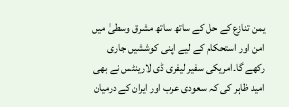یمن تنازع کے حل کے ساتھ ساتھ مشرق وسطیٰ میں امن اور استحکام کے لیے اپنی کوششیں جاری رکھے گا۔امریکی سفیر لیفری ڈی لارینٹس نے بھی امید ظاہر کی کہ سعودی عرب اور ایران کے درمیان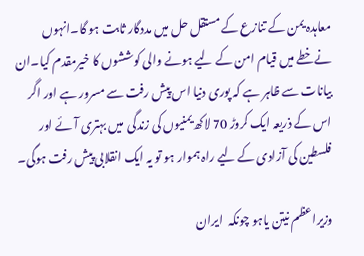معاہدہ یمن کے تنازع کے مستقل حل میں مددگار ثابت ہو گا۔انہوں نےخطے میں قیام امن کے لیے ہونے والی کوششوں کا خیرمقدم کیا۔ان بیانات سے ظاہر ہے کہ پوری دنیا اس پیش رفت سے مسرور ہے اور اگر اس کے ذریعہ ایک کروڑ 70 لاکھ یمنیوں کی زندگی  میں بہتری آئے اور فلسطین کی آزادی کے لیے راہ ہموار ہو تو یہ ایک انقلابی پیش رفت ہوگی۔

وزیراعظم نیتن یاہو چونکہ  ایران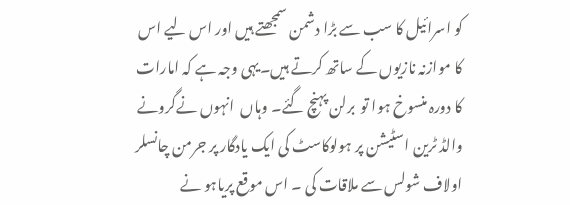کو اسرائیل کا سب سے بڑا دشمن سمجھتے ہیں اور اس لیے اس  کا موازنہ نازیوں کے ساتھ کرتے ہیں۔یہی وجہ ہے کہ امارات کا دورہ منسوخ ہوا تو  برلن پہنچ گئے۔ وہاں  انہوں نےگرونے والڈ ٹرین اسٹیشن پر ہولوکاسٹ کی ایک یادگار پر جرمن چانسلر اولاف شولس سے ملاقات کی ۔ اس موقع پریاہو نے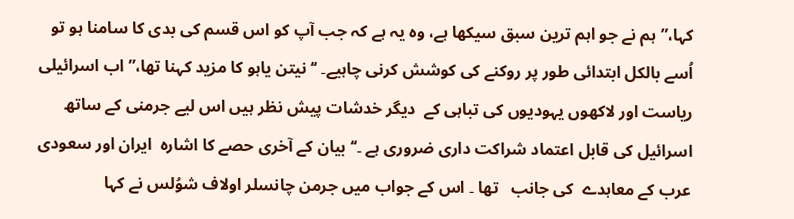کہا،”ہم نے جو اہم ترین سبق سیکھا ہے، وہ یہ ہے کہ جب آپ کو اس قسم کی بدی کا سامنا ہو تو اُسے بالکل ابتدائی طور پر روکنے کی کوشش کرنی چاہیے۔ ‘‘ نیتن یاہو کا مزید کہنا تھا،” اب اسرائیلی ریاست اور لاکھوں یہودیوں کی تباہی کے  دیگر خدشات پیش نظر ہیں اس لیے جرمنی کے ساتھ اسرائیل کی قابل اعتماد شراکت داری ضروری ہے ۔‘‘ بیان کے آخری حصے کا اشارہ  ایران اور سعودی عرب کے معاہدے  کی جانب   تھا ۔ اس کے جواب میں جرمن چانسلر اولاف شوُلس نے کہا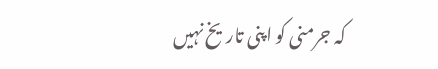کہ جرمنی کو اپنی تاریخ نہیں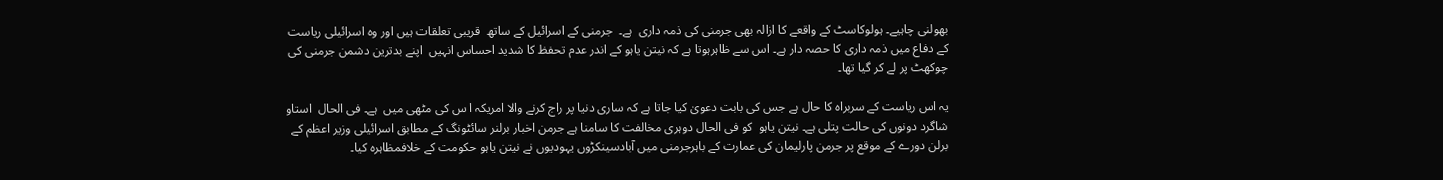بھولنی چاہیے۔ ہولوکاسٹ کے واقعے کا ازالہ بھی جرمنی کی ذمہ داری  ہے۔  جرمنی کے اسرائیل کے ساتھ  قریبی تعلقات ہیں اور وہ اسرائیلی ریاست کے دفاع میں ذمہ داری کا حصہ دار ہے۔ اس سے ظاہرہوتا ہے کہ نیتن یاہو کے اندر عدم تحفظ کا شدید احساس انہیں  اپنے بدترین دشمن جرمنی کی چوکھٹ پر لے کر گیا تھا۔

یہ اس ریاست کے سربراہ کا حال ہے جس کی بابت دعویٰ کیا جاتا ہے کہ ساری دنیا پر راج کرنے والا امریکہ ا س کی مٹھی میں  ہے۔ فی الحال  استاو شاگرد دونوں کی حالت پتلی ہے۔ نیتن یاہو  کو فی الحال دوہری مخالفت کا سامنا ہے جرمن اخبار برلنر سائٹونگ کے مطابق اسرائیلی وزیر اعظم کے برلن دورے کے موقع پر جرمن پارلیمان کی عمارت کے باہرجرمنی میں آبادسینکڑوں یہودیوں نے نیتن یاہو حکومت کے خلافمظاہرہ کیا۔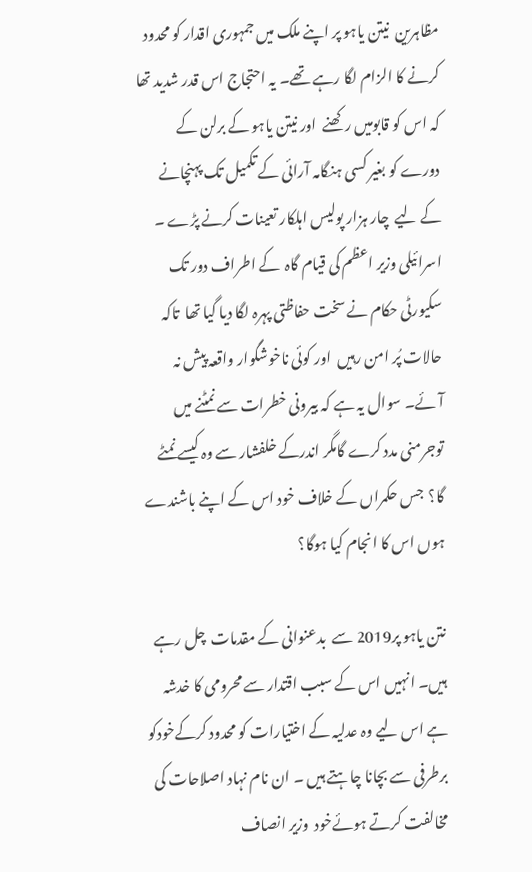مظاہرین  نیتن یاہو پر اپنے ملک میں جمہوری اقدار کو محدود کرنے کا الزام لگا رہے تھے۔ یہ احتجاج اس قدر شدید تھا کہ اس کو قابومیں رکھنے  اور نیتن یاہو کے برلن کے دورے کو بغیر کسی ہنگامہ آرائی کے تکمیل تک پہنچانے کے لیے  چار ہزار پولیس اہلکار تعینات کرنے پڑے ۔ اسرائیلی وزیر اعظم کی قیام گاہ  کے اطراف دور تک سکیورٹی حکام نے سخت حفاظتی پہرہ لگا دیا گیا تھا  تاکہ حالات پُر امن رہیں  اور کوئی ناخوشگوار واقعہ پیش نہ آئے۔ سوال یہ ہے کہ بیرونی خطرات سے نمٹنے میں توجرمنی مدد کرے گامگر اندرکے خلفشار سے وہ کیسے نمٹے گا؟  جس حکمراں کے خلاف خود اس کے اپنے باشندے ہوں اس کا انجام کیا ہوگا؟

نتن یاہو پر2019 سے  بدعنوانی کے مقدمات  چل رہے ہیں۔ انہیں اس کے سبب اقتدار سے محرومی کا خدشہ ہے اس لیے وہ عدلیہ کے اختیارات کو محدود کرکےخودکو برطرفی سے بچانا چاہتے ہیں ۔ ان نام نہاد اصلاحات کی مخالفت کرتے ہوئےخود  وزیر انصاف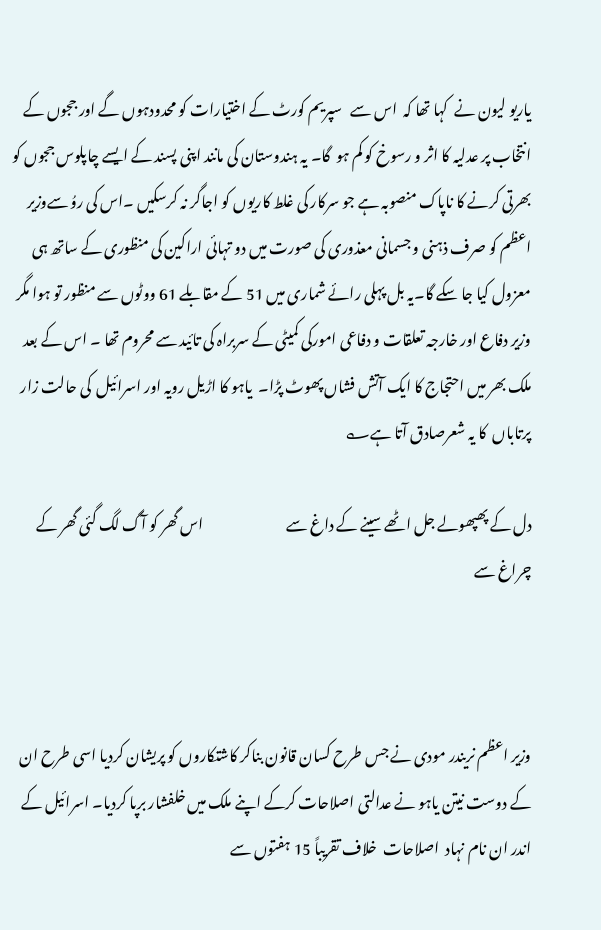یاریو لیون نے  کہا تھا کہ  اس سے   سپریم کورٹ کے اختیارات کو محدودہوں گے اور ججوں کے انتخاب پر عدلیہ کا اثر و رسوخ کو کم ہو  گا۔ یہ ہندوستان کی مانند اپنی پسند کے ایسے چاپلوس ججوں کو بھرتی کرنے کا ناپاک منصوبہ ہے جو سرکار کی غلط کاریوں کو اجاگر نہ کرسکیں ۔اس کی روُ سےوزیر اعظم کو صرف ذہنی و جسمانی معذوری کی صورت میں دو تہائی اراکین کی منظوری کے ساتھ ہی معزول کیا جا سکے گا۔یہ بل پہلی رائے شماری میں 51 کے مقابلے 61 ووٹوں سے منظور تو ہوا مگر وزیر دفاع اور خارجہ تعلقات و دفاعی امورکی کمیٹی کے سربراہ کی تائید سے محروم تھا ۔ اس کے بعد ملک بھر میں احتجاج کا ایک آتش فشاں پھوٹ پڑا۔  یاہو کا اڑیل رویہ اور اسرائیل  کی حالت زار پرتاباں  کا یہ شعرصادق آتا ہے؎

دل کے پھپھولے جل اٹھے سینے کے داغ سے                             اس گھر کو آگ لگ گئی گھر کے چراغ سے



وزیر اعظم نریندر مودی نے جس طرح کسان قانون بناکر کاشتکاروں کو پریشان کردیا اسی طرح ان کے دوست نیتن یاہو نے عدالتی اصلاحات کرکے اپنے ملک میں خلفشار برپا کردیا۔ اسرائیل کے اندر ان نام نہاد  اصلاحات  خلاف تقریباً 15 ہفتوں سے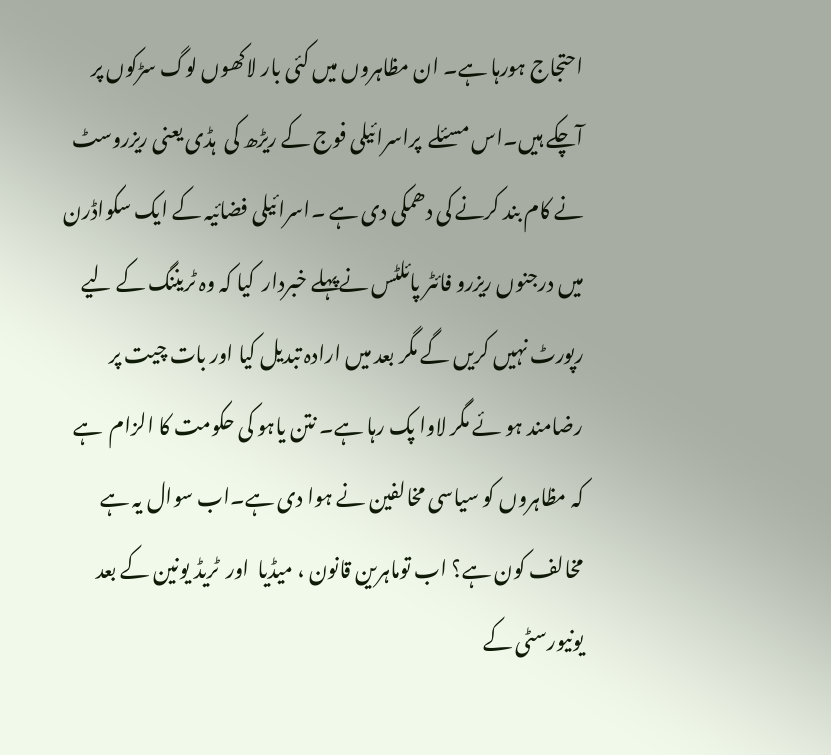احتجاج ہورہا ہے۔ ان مظاہروں میں کئی بار لاکھوں لوگ سڑکوں پر آچکے ہیں۔اس مسئلے  پراسرائیلی فوج کے ریڑھ کی  ہڈی یعنی ریزروسٹ نے کام بند کرنے کی دھمکی دی ہے ۔اسرائیلی فضائیہ کے ایک سکواڈرن میں درجنوں ریزرو فائٹر پائلٹس نےپہلے خبردار  کیا کہ وہ ٹریننگ کے لیے رپورٹ نہیں کریں گے مگر بعد میں ارادہ تبدیل کیا اور بات چیت پر رضامند ہو ئے مگر لاوا پک رہا ہے۔ نتن یاہو کی حکومت کا الزام  ہے کہ مظاہروں کو سیاسی مخالفین نے ہوا دی ہے۔اب سوال یہ ہے مخالف کون ہے؟ اب توماہرین قانون ، میڈیا  اور  ٹریڈ یونین کے بعد  یونیورسٹی کے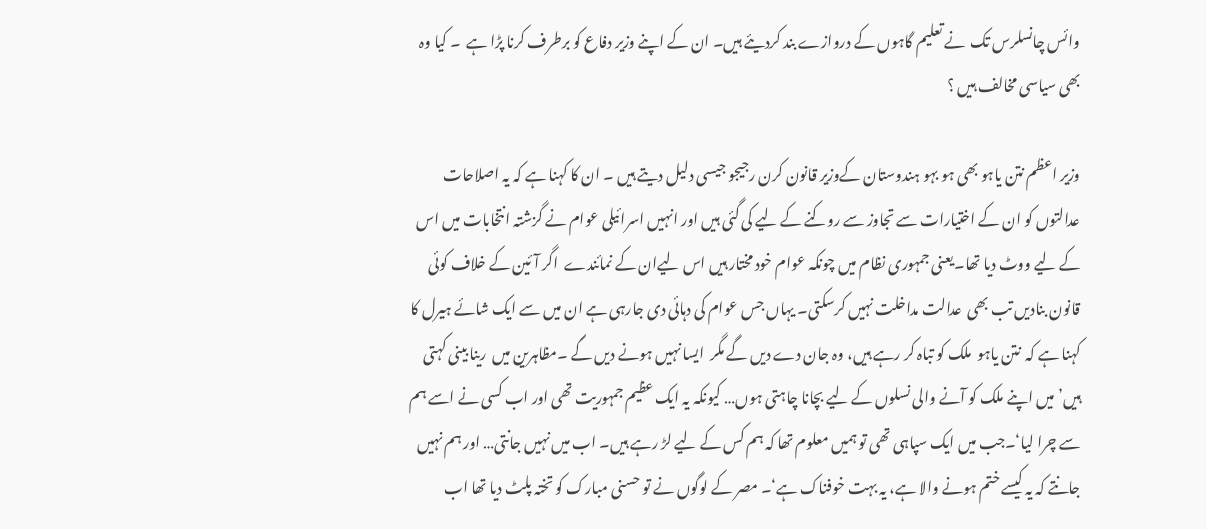وائس چانسلرس تک  نے تعلیم گاہوں کے دروازے بند کردیئے ہیں۔ ان کے اپنے وزیر دفاع کو برطرف کرنا پڑا ہے  ۔ کیا وہ بھی سیاسی مخالف ہیں ؟

وزیر اعظم نتن یاہو بھی ہو بہو ہندوستان کےوزیر قانون کرن رجیجو جیسی دلیل دیتے ہیں ۔ ان کا کہنا ہے کہ یہ اصلاحات عدالتوں کو ان کے اختیارات سے تجاوز سے روکنے کے لیے کی گئی ہیں اور انہیں اسرائیلی عوام نے گزشتہ انتخابات میں اس کے لیے ووٹ دیا تھا۔یعنی جمہوری نظام میں چونکہ عوام خود مختار ہیں اس لیےان کے نمائندے  اگر آئین کے خلاف کوئی قانون بنادیں تب بھی  عدالت مداخلت نہیں کرسکتی۔ یہاں جس عوام کی دہائی دی جارہی ہے ان میں سے ایک شائے ہیرل کا   کہنا ہے کہ  نتن یاہو  ملک کو تباہ کر رہے ہیں، وہ جان دے دیں گے مگر  ایسا نہیں ہونے دیں گے ۔مظاہرین میں  رینا بینی کہتی ہیں’ میں اپنے ملک کو آنے والی نسلوں کے لیے بچانا چاہتی ہوں… کیونکہ یہ ایک عظیم جمہوریت تھی اور اب کسی نے اسے ہم سے چرا لیا‘۔جب میں ایک سپاہی تھی تو ہمیں معلوم تھا کہ ہم کس کے لیے لڑ رہے ہیں۔ اب میں نہیں جانتی… اور ہم نہیں جانتے کہ یہ کیسے ختم ہونے والا ہے، یہ بہت خوفناک ہے‘۔ مصر کے لوگوں نے تو حسنی مبارک کو تختہ پلٹ دیا تھا اب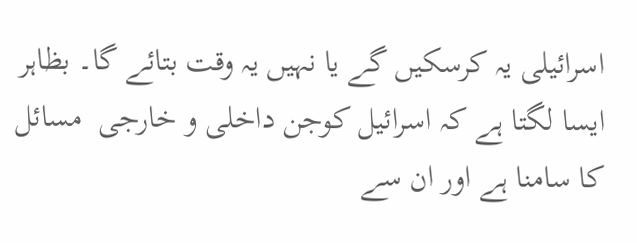اسرائیلی یہ کرسکیں گے یا نہیں یہ وقت بتائے گا۔ بظاہر ایسا لگتا ہے کہ اسرائیل کوجن داخلی و خارجی  مسائل  کا سامنا ہے اور ان سے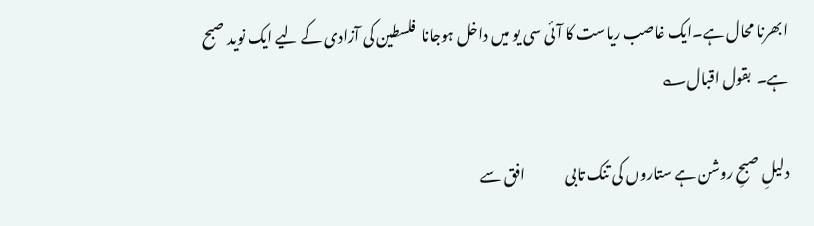ابھرنا محال ہے۔ایک غاصب ریاست کا آئی سی یو میں داخل ہوجانا  فلسطین کی آزادی کے لیے ایک نوید صبح   ہے۔  بقول اقبال؎

دلیلِ صبحِ روشن ہے ستاروں کی تنک تابی              افق سے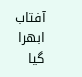آفتاب ابھرا گیا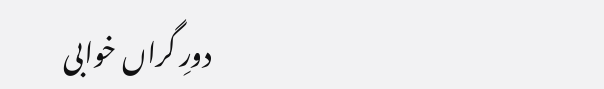دورِ گراں خوابی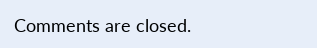Comments are closed.